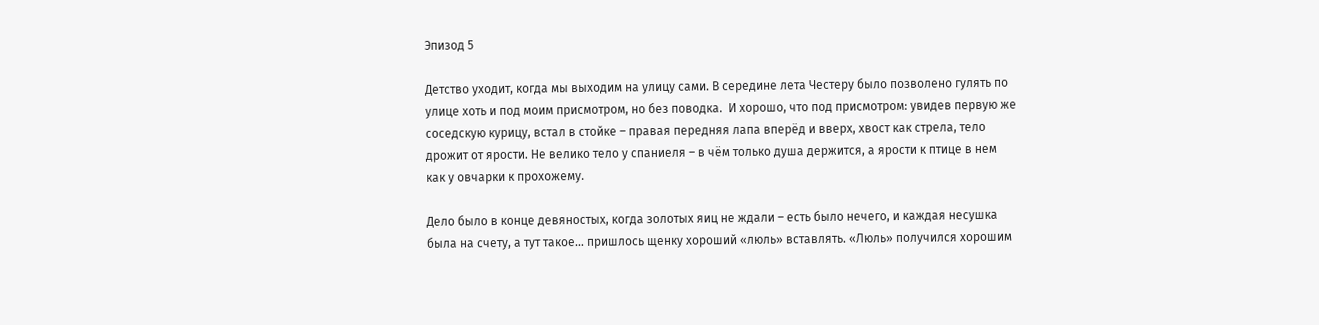Эпизод 5

Детство уходит, когда мы выходим на улицу сами. В середине лета Честеру было позволено гулять по улице хоть и под моим присмотром, но без поводка.  И хорошо, что под присмотром: увидев первую же соседскую курицу, встал в стойке – правая передняя лапа вперёд и вверх, хвост как стрела, тело дрожит от ярости. Не велико тело у спаниеля – в чём только душа держится, а ярости к птице в нем как у овчарки к прохожему.

Дело было в конце девяностых, когда золотых яиц не ждали – есть было нечего, и каждая несушка была на счету, а тут такое… пришлось щенку хороший «люль» вставлять. «Люль» получился хорошим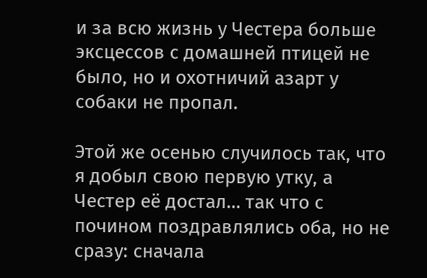и за всю жизнь у Честера больше эксцессов с домашней птицей не было, но и охотничий азарт у собаки не пропал.

Этой же осенью случилось так, что я добыл свою первую утку, а Честер её достал… так что с почином поздравлялись оба, но не сразу: сначала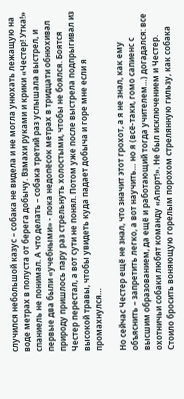случился небольшой казус – собака не видела и не могла унюхать лежащую на воде метрах в полуста от берега добычу. Взмахи руками и крики «Честер! Утка!» спаниель не понимал. А что делать – собака третий раз услышала выстрел, и первые два были «учебными» - пока недопёсок метрах в тридцати обнюхивал природу пришлось пару раз стрельнуть холостыми, чтобы не боялся. Боятся Честер перестал, а вот сути не понял. Потом уже после выстрела подпрыгивал из высокой травы, чтобы увидеть куда падает добыча и горе мне если я промахнулся…

Но сейчас Честер ещё не знал, что значит этот грохот, а я не знал, как ему объяснить – запретить легко, а вот научить… но я (всё-таки, гомо сапиенс с высшим образованием, да ещё и работающий тогда учителем…) догадался: все охотничьи собаки любят команду «Апорт!». Не был исключением и Честер. Стоило бросить воняющую горелым порохом стрелянную гильзу, как собака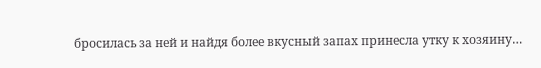бросилась за ней и найдя более вкусный запах принесла утку к хозяину…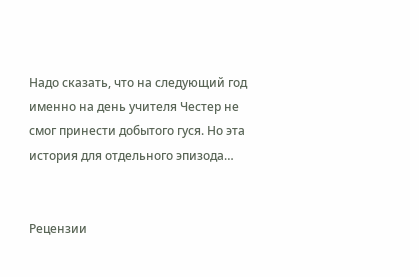Надо сказать, что на следующий год именно на день учителя Честер не смог принести добытого гуся. Но эта история для отдельного эпизода…


Рецензии